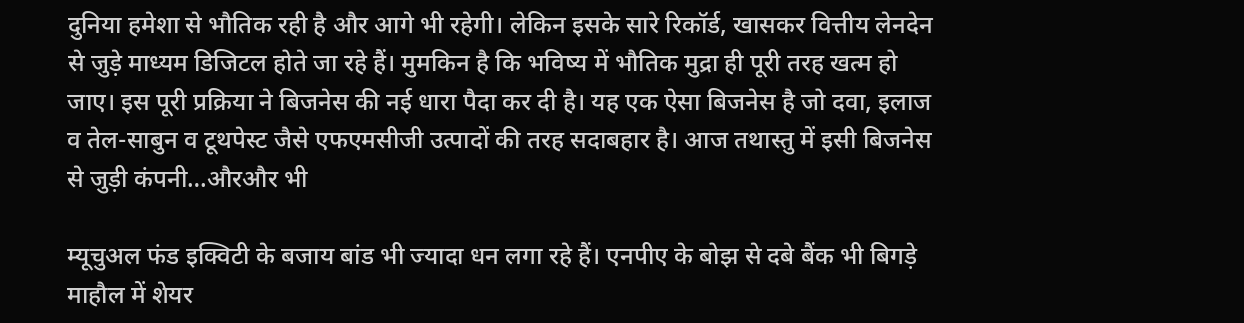दुनिया हमेशा से भौतिक रही है और आगे भी रहेगी। लेकिन इसके सारे रिकॉर्ड, खासकर वित्तीय लेनदेन से जुड़े माध्यम डिजिटल होते जा रहे हैं। मुमकिन है कि भविष्य में भौतिक मुद्रा ही पूरी तरह खत्म हो जाए। इस पूरी प्रक्रिया ने बिजनेस की नई धारा पैदा कर दी है। यह एक ऐसा बिजनेस है जो दवा, इलाज व तेल-साबुन व टूथपेस्ट जैसे एफएमसीजी उत्पादों की तरह सदाबहार है। आज तथास्तु में इसी बिजनेस से जुड़ी कंपनी…औरऔर भी

म्यूचुअल फंड इक्विटी के बजाय बांड भी ज्यादा धन लगा रहे हैं। एनपीए के बोझ से दबे बैंक भी बिगड़े माहौल में शेयर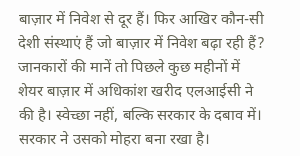बाज़ार में निवेश से दूर हैं। फिर आखिर कौन-सी देशी संस्थाएं हैं जो बाज़ार में निवेश बढ़ा रही हैं? जानकारों की मानें तो पिछले कुछ महीनों में शेयर बाज़ार में अधिकांश खरीद एलआईसी ने की है। स्वेच्छा नहीं, बल्कि सरकार के दबाव में। सरकार ने उसको मोहरा बना रखा है।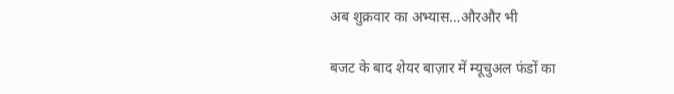अब शुक्रवार का अभ्यास…औरऔर भी

बजट के बाद शेयर बाज़ार में म्यूचुअल फंडों का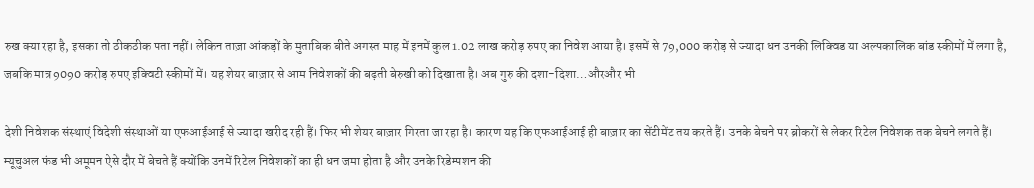रुख क्या रहा है, इसका तो ठीकठीक पता नहीं। लेकिन ताज़ा आंकड़ों के मुताबिक बीते अगस्त माह में इनमें कुल 1.02 लाख करोड़ रुपए का निवेश आया है। इसमें से 79,000 करोड़ से ज्यादा धन उनकी लिक्विड या अल्पकालिक बांड स्कीमों में लगा है, जबकि मात्र 9090 करोड़ रुपए इक्विटी स्कीमों में। यह शेयर बाज़ार से आम निवेशकों की बढ़ती बेरुखी को दिखाता है। अब गुरु की दशा-दिशा…औरऔर भी

देशी निवेशक संस्थाएं विदेशी संस्थाओं या एफआईआई से ज्यादा खरीद रही हैं। फिर भी शेयर बाज़ार गिरता जा रहा है। कारण यह कि एफआईआई ही बाज़ार का सेंटीमेंट तय करते हैं। उनके बेचने पर ब्रोकरों से लेकर रिटेल निवेशक तक बेचने लगते हैं। म्यूचुअल फंड भी अमूमन ऐसे दौर में बेचते हैं क्योंकि उनमें रिटेल निवेशकों का ही धन जमा होता है और उनके रिडेम्पशन की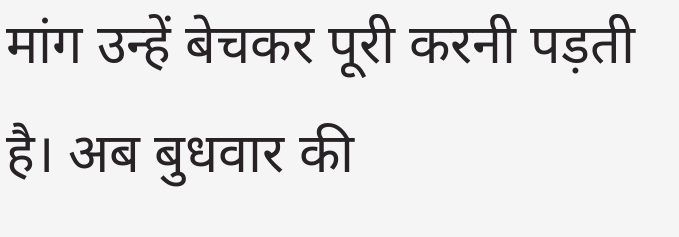मांग उन्हें बेचकर पूरी करनी पड़ती है। अब बुधवार की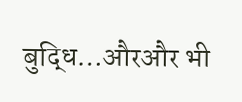बुद्धि…औरऔर भी